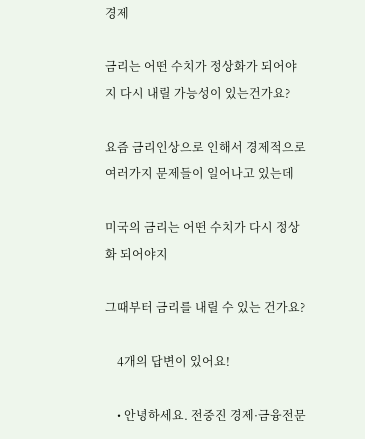경제

금리는 어떤 수치가 정상화가 되어야지 다시 내릴 가능성이 있는건가요?

요즘 금리인상으로 인해서 경제적으로 여러가지 문제들이 일어나고 있는데

미국의 금리는 어떤 수치가 다시 정상화 되어야지

그때부터 금리를 내릴 수 있는 건가요?

    4개의 답변이 있어요!

    • 안녕하세요. 전중진 경제·금융전문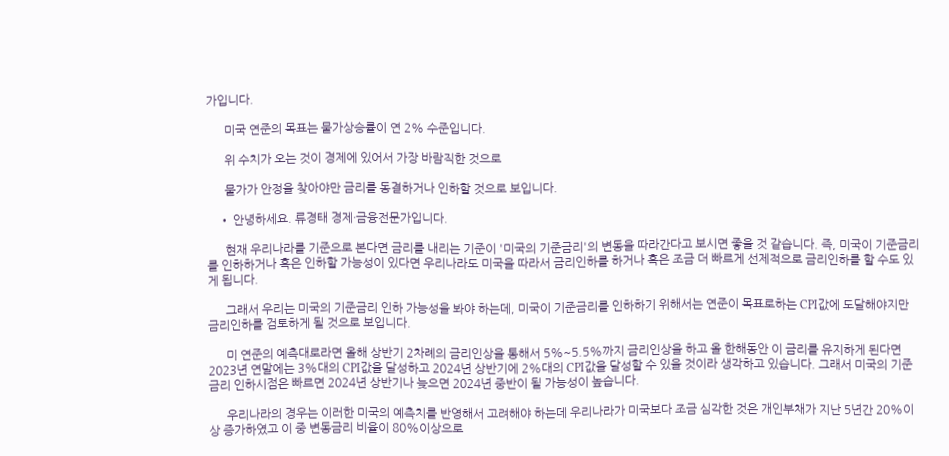가입니다.

      미국 연준의 목표는 물가상승률이 연 2% 수준입니다.

      위 수치가 오는 것이 경제에 있어서 가장 바람직한 것으로

      물가가 안정을 찾아야만 금리를 동결하거나 인하할 것으로 보입니다.

    • 안녕하세요. 류경태 경제·금융전문가입니다.

      현재 우리나라를 기준으로 본다면 금리를 내리는 기준이 '미국의 기준금리'의 변동을 따라간다고 보시면 좋을 것 같습니다. 즉, 미국이 기준금리를 인하하거나 혹은 인하할 가능성이 있다면 우리나라도 미국을 따라서 금리인하를 하거나 혹은 조금 더 빠르게 선제적으로 금리인하를 할 수도 있게 됩니다.

      그래서 우리는 미국의 기준금리 인하 가능성을 봐야 하는데, 미국이 기준금리를 인하하기 위해서는 연준이 목표로하는 CPI값에 도달해야지만 금리인하를 검토하게 될 것으로 보입니다.

      미 연준의 예측대로라면 올해 상반기 2차례의 금리인상을 통해서 5%~5.5%까지 금리인상을 하고 올 한해동안 이 금리를 유지하게 된다면 2023년 연말에는 3%대의 CPI값을 달성하고 2024년 상반기에 2%대의 CPI값을 달성할 수 있을 것이라 생각하고 있습니다. 그래서 미국의 기준금리 인하시점은 빠르면 2024년 상반기나 늦으면 2024년 중반이 될 가능성이 높습니다.

      우리나라의 경우는 이러한 미국의 예측치를 반영해서 고려해야 하는데 우리나라가 미국보다 조금 심각한 것은 개인부채가 지난 5년간 20%이상 증가하였고 이 중 변동금리 비율이 80%이상으로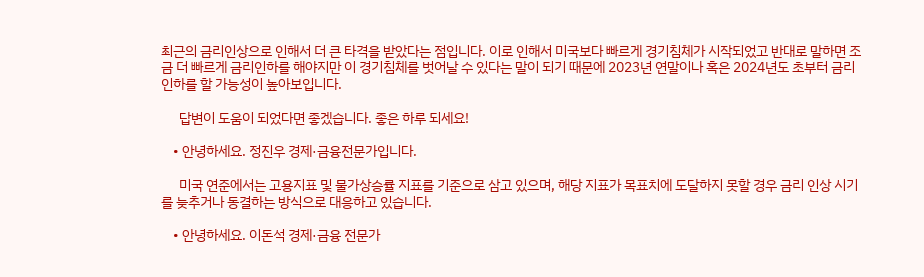최근의 금리인상으로 인해서 더 큰 타격을 받았다는 점입니다. 이로 인해서 미국보다 빠르게 경기침체가 시작되었고 반대로 말하면 조금 더 빠르게 금리인하를 해야지만 이 경기침체를 벗어날 수 있다는 말이 되기 때문에 2023년 연말이나 혹은 2024년도 초부터 금리인하를 할 가능성이 높아보입니다.

      답변이 도움이 되었다면 좋겠습니다. 좋은 하루 되세요!

    • 안녕하세요. 정진우 경제·금융전문가입니다.

      미국 연준에서는 고용지표 및 물가상승률 지표를 기준으로 삼고 있으며, 해당 지표가 목표치에 도달하지 못할 경우 금리 인상 시기를 늦추거나 동결하는 방식으로 대응하고 있습니다.

    • 안녕하세요. 이돈석 경제·금융 전문가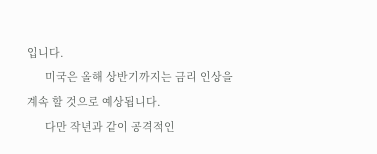입니다.
      미국은 올해 상반기까지는 금리 인상을 계속 할 것으로 예상됩니다.
      다만 작년과 같이 공격적인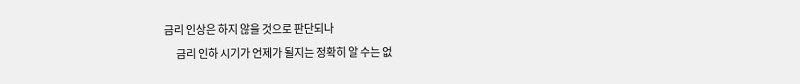금리 인상은 하지 않을 것으로 판단되나
      금리 인하 시기가 언제가 될지는 정확히 알 수는 없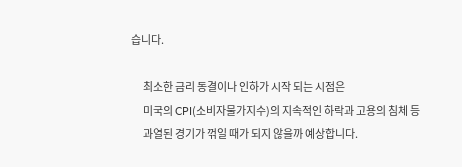습니다.

      최소한 금리 동결이나 인하가 시작 되는 시점은
      미국의 CPI(소비자물가지수)의 지속적인 하락과 고용의 침체 등
      과열된 경기가 꺾일 때가 되지 않을까 예상합니다.